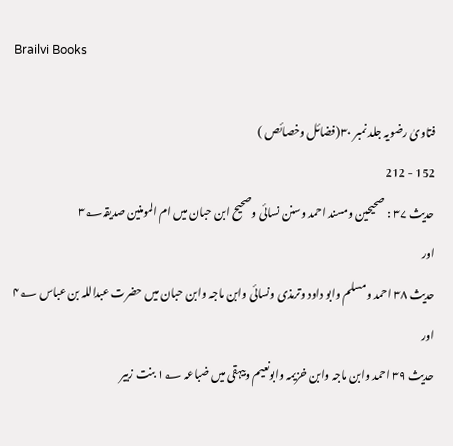Brailvi Books

فتاویٰ رضویہ جلد نمبر ۳۰(فضائل وخصائص )
152 - 212
حدیث ۳۷ : صحیحین ومسند احمد وسنن نسائی وصحیح ابن حبان میں ام المومنین صدیقہ۳؂
اور
حدیث ۳۸ احمد ومسلم وابو داود وترمذی ونسائی وابن ماجہ وابن حبان میں حضرت عبداللہ بن عباس ۴؂
اور
حدیث ۳۹ احمد وابن ماجہ وابن خزیمہ وابونعیم وبیہقی میں ضباعہ ۱؂ بنت زبیر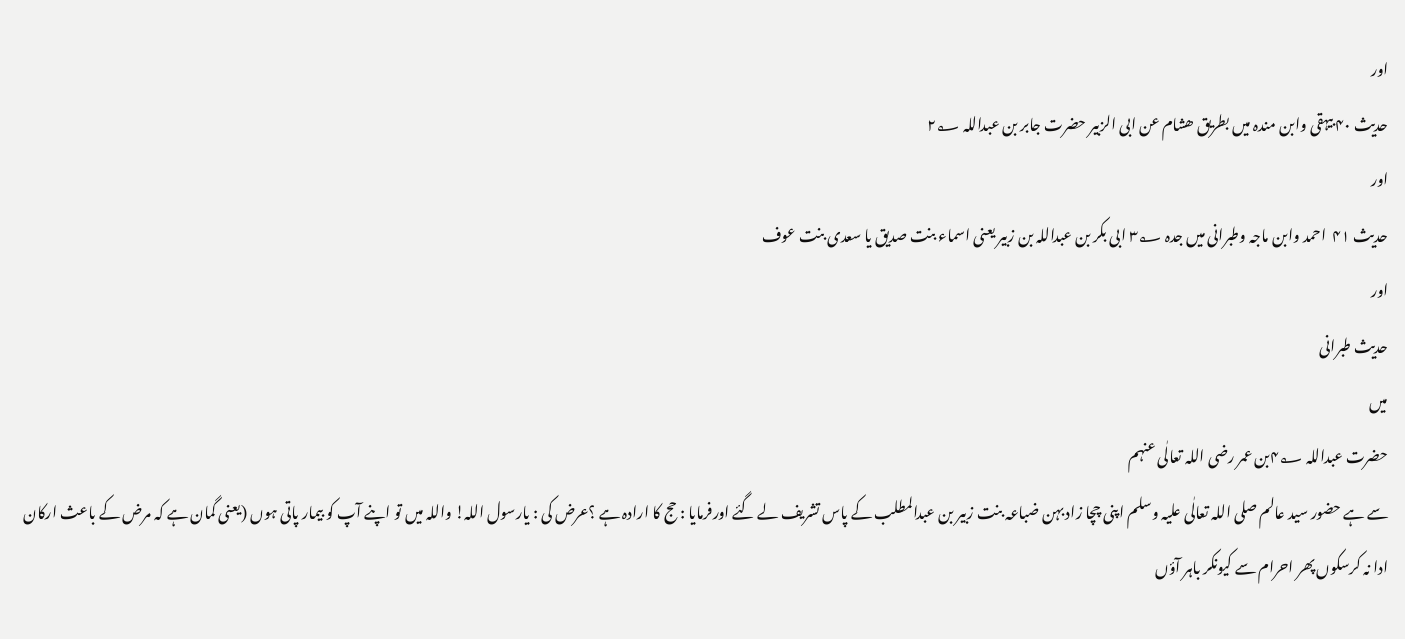اور
حدیث ۴۰ بیہقی وابن مندہ میں بطریق ھشام عن ابی الزبیر حضرت جابر بن عبداللہ ۲؂
اور
حدیث ۴۱  احمد وابن ماجہ وطبرانی میں جدہ ۳؂ ابی بکر بن عبداللہ بن زبیر یعنی اسماء بنت صدیق یا سعدی بنت عوف
اور
حدیث طبرانی
میں
حضرت عبداللہ ۴؂بن عمر رضی اللہ تعالٰی عنہم
سے ہے حضور سید عالم صلی اللہ تعالٰی علیہ وسلم اپنی چچا زاد بہن ضباعہ بنت زبیر بن عبدالمطلب کے پاس تشریف لے گئے اورفرمایا : حج کا ارادہ ہے ؟عرض کی : یارسول اللہ! واللہ میں تو اپنے آپ کو بیمار پاتی ہوں (یعنی گمان ہے کہ مرض کے باعث ارکان ادا نہ کرسکوں پھر احرام سے کیونکر باہر آؤں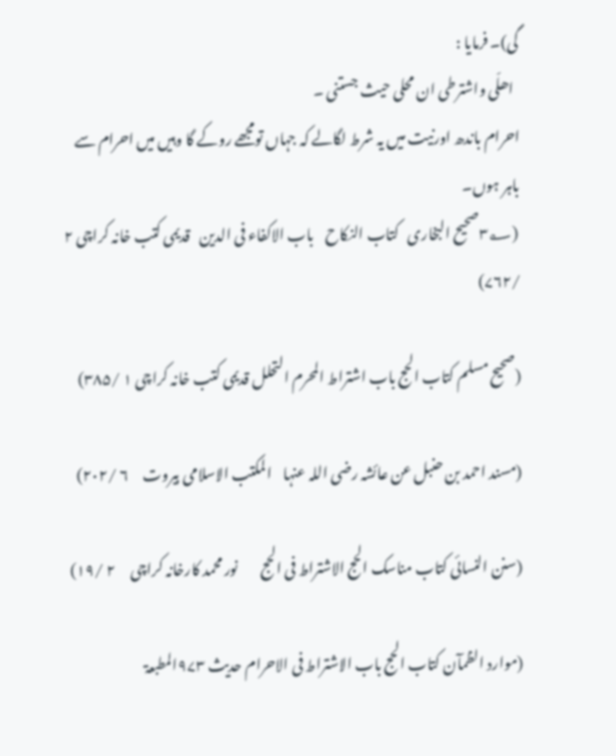گی)۔ فرمایا :
  اھلّی واشترطی ان محلی حیث جستنی ۔
احرام باندھ اورنیت میں یہ شرط لگالے کہ جہاں تومجھے روکے گا وہیں میں احرام سے باہر ہوں۔
 (۳؂صحیح البخاری   کتاب النکاح    باب الاکفاء فی الدین   قدیمی کتب خانہ کراچی ۲ /۷۶۲)

(صحیح مسلم کتاب الحج باب اشتراط المحرم التحلل قدیمی کتب خانہ کراچی ۱ /۳۸۵)

(مسند احمد بن حنبل عن عائشہ رضی اللہ عنہا    المکتب الاسلامی بیروت     ۶ /۲۰۲)

(سنن النسائی کتاب مناسک الحج الاشتراط فی الحج        نور محمد کارخانہ کراچی     ۲ /۱۹)

(موارد الظمآن کتاب الحج باب الاشتراط فی الاحرام حدیث ۹۷۳المطبعۃ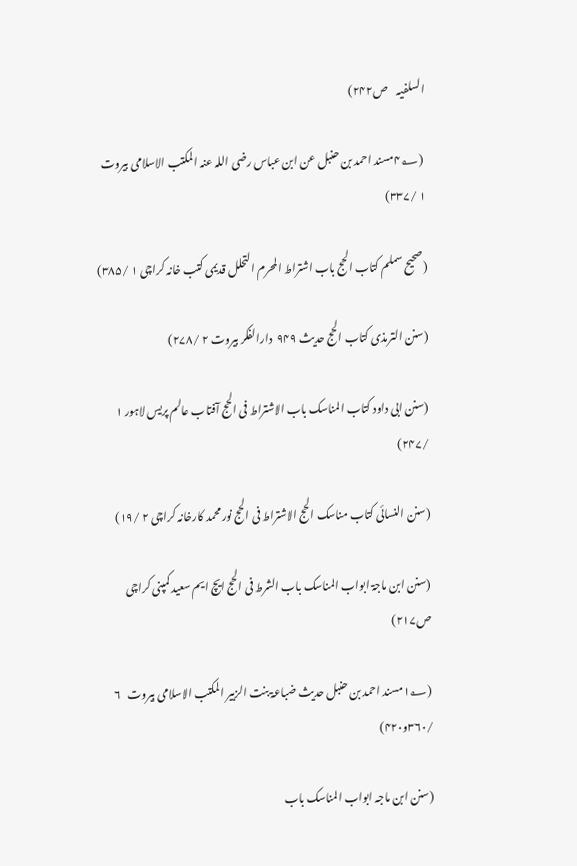السلفیہ    ص۲۴۲)

 (۴؂مسند احمد بن حنبل عن ابن عباس رضی اللہ عنہ المکتب الاسلامی بیروت   ۱ /۳۳۷)

(صحیح سملم کتاب الحج باب اشتراط المحرم التحلل قدیمی کتب خانہ کراچی ۱ /۳۸۵)

(سنن الترمذی کتاب الحج حدیث ۹۴۹  دارالفکر بیروت ۲ /۲۷۸)

(سنن ابی داود کتاب المناسک باب الاشتراط فی الحج آفتاب عالم پریس لاہور ۱ /۲۴۷)

(سنن النسائی کتاب مناسک الحج الاشتراط فی الحج نور محمد کارخانہ کراچی ۲ /۱۹)

(سنن ابن ماجۃ ابواب المناسک باب الشرط فی الحج ایچ ایم سعید کمپنی کراچی ص۲۱۷)

(۱؂مسند احمد بن حنبل حدیث ضباعۃ بنت الزبیر المکتب الاسلامی بیروت   ۶ /۳۶۰و۴۲۰)

(سنن ابن ماجہ ابواب المناسک باب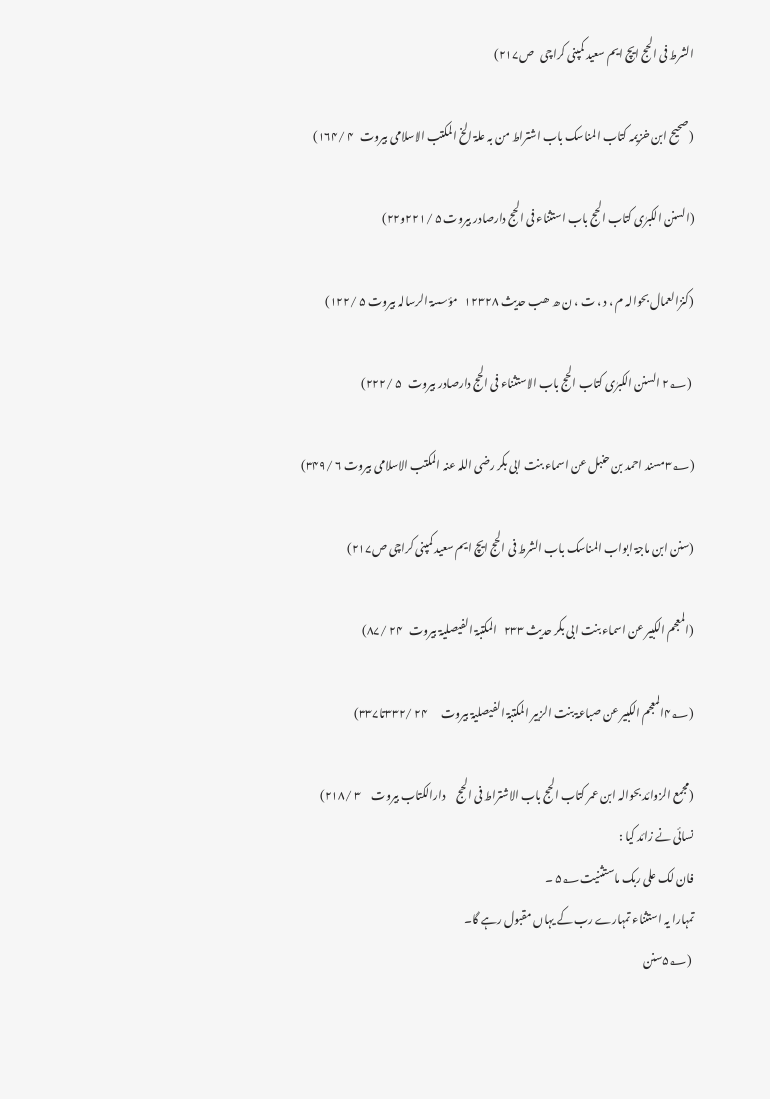الشرط فی الحج ایچ ایم سعید کمپنی کراچی   ص۲۱۷)

(صحیح ابن خزیمہ کتاب المناسک باب اشتراط من بہ علۃ الخ المکتب الاسلامی بیروت   ۴ /۱۶۴)

(السنن الکبرٰی کتاب الحج باب استثناء فی الحج دارصادر بیروت ۵ /۲۲۱و۲۲)

(کنزالعمال بحوالہ م ، د ، ت ، ن ھ ھب حدیث ۱۲۳۲۸   مؤسسۃ الرسالہ بیروت ۵ /۱۲۲)

 (۲؂ السنن الکبرٰی کتاب الحج باب الاستثناء فی الحج دارصادر بیروت   ۵ /۲۲۲)

(۳؂مسند احمد بن حنبل عن اسماء بنت ابی بکر رضی اللہ عنہ المکتب الاسلامی بیروت ۶ /۳۴۹)

(سنن ابن ماجۃ ابواب المناسک باب الشرط فی الحج ایچ ایم سعید کمپنی کراچی ص۲۱۷)

(المعجم الکبیر عن اسماء بنت ابی بکر حدیث ۲۳۳   المکتبۃ الفیصلیۃ بیروت   ۲۴ /۸۷)

(۴؂المعجم الکبیر عن صباعۃ بنت الزبیر المکتبۃ الفیصلیۃ بیروت      ۲۴ /۳۳۲تا۳۳۷)

(مجمع الزوائد بحوالہ ابن عمر کتاب الحج باب الاشتراط فی الحج     دارالکتاب بیروت     ۳ /۲۱۸)
نسائی نے زائد کیا :
فان لک علی ربک ماستثنیت۵؂ ۔
تمہارا یہ استثناء تمہارے رب کے یہاں مقبول رہے گا۔
 (۵؂سنن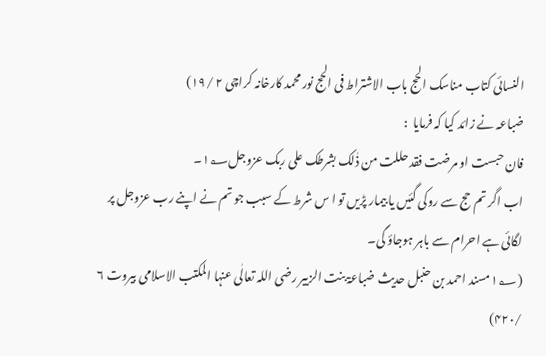النسائی کتاب مناسک الحج باب الاشتراط فی الحج نور محمد کارخانہ کراچی ۲ /۱۹)
ضباعہ نے زائد کیا کہ فرمایا  :
فان حبست او مرضت فقد حللت من ذٰلک بشرطک علی ربک عزوجل۱؂۔
اب اگر تم حج سے روکی گئیں یا بیمار پڑیں تو ا س شرط کے سبب جو تم نے اپنے رب عزوجل پر لگائی ہے احرام سے باہر ہوجاؤ گی۔
(۱؂مسند احمد بن حنبل حدیث ضباعۃ بنت الزبیر رضی اللہ تعالٰی عنہا المکتب الاسلامی بیروت ۶ /۴۲۰)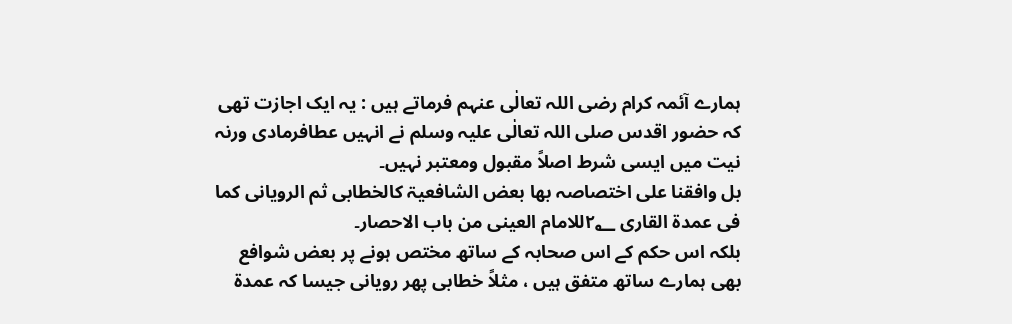ہمارے آئمہ کرام رضی اللہ تعالٰی عنہم فرماتے ہیں : یہ ایک اجازت تھی کہ حضور اقدس صلی اللہ تعالٰی علیہ وسلم نے انہیں عطافرمادی ورنہ نیت میں ایسی شرط اصلاً مقبول ومعتبر نہیں۔
بل وافقنا علی اختصاصہ بھا بعض الشافعیۃ کالخطابی ثم الرویانی کما فی عمدۃ القاری ۲؂للامام العینی من باب الاحصار۔
بلکہ اس حکم کے اس صحابہ کے ساتھ مختص ہونے پر بعض شوافع بھی ہمارے ساتھ متفق ہیں ، مثلاً خطابی پھر رویانی جیسا کہ عمدۃ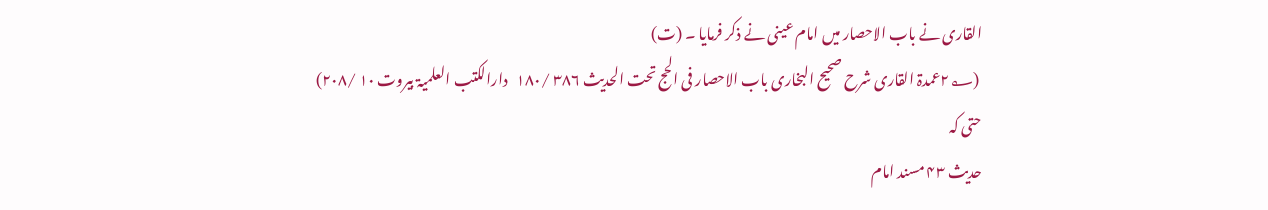القاری نے باب الاحصار میں امام عینی نے ذکر فرمایا ۔ (ت)
 (۲؂عمدۃ القاری شرح صحیح البخاری باب الاحصار فی الحج تحت الحدیث ۳۸۶ /۱۸۰   دارالکتب العلمیۃ بیروت ۱۰ /۲۰۸)
حتی کہ
حدیث ۴۳ مسند امام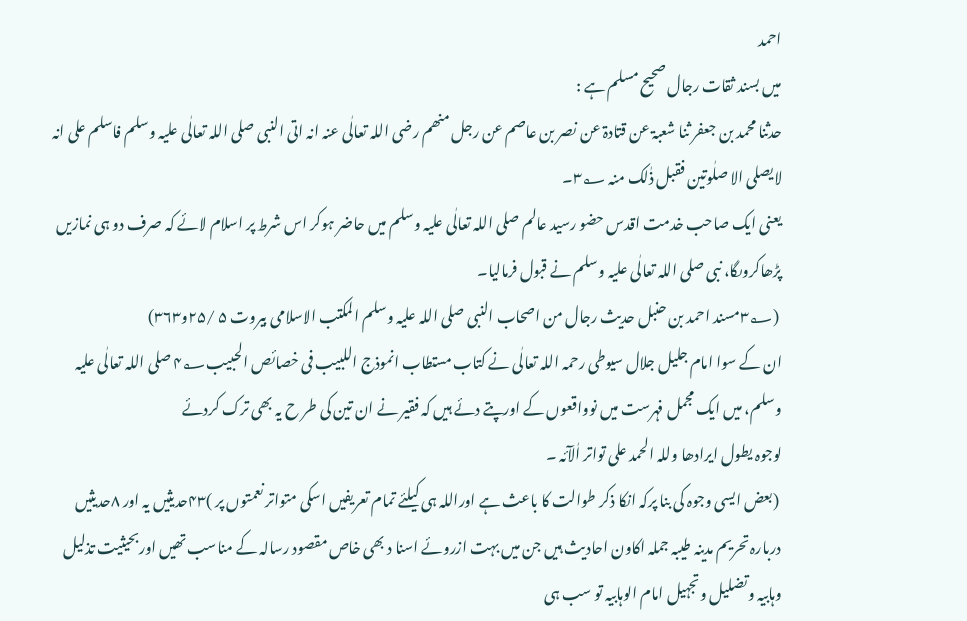احمد
میں بسند ثقات رجال صحیح مسلم ہے :
حدثنا محمد بن جعفر ثنا شعبۃ عن قتادۃ عن نصر بن عاصم عن رجل منھم رضی اللہ تعالٰی عنہ انہ اتی النبی صلی اللہ تعالٰی علیہ وسلم فاسلم علی انہ لایصلی الا صلٰوتین فقبل ذٰلک منہ ۳؂۔
یعنی ایک صاحب خدمت اقدس حضو رسید عالم صلی اللہ تعالٰی علیہ وسلم میں حاضر ہوکر اس شرط پر اسلام لائے کہ صرف دو ہی نمازیں پڑھاکروںگا، نبی صلی اللہ تعالٰی علیہ وسلم نے قبول فرمالیا۔
 (۳؂مسند احمد بن حنبل حدیث رجال من اصحاب النبی صلی اللہ علیہ وسلم المکتب الاسلامی بیروت ۵ /۲۵و۳۶۳)
ان کے سوا امام جلیل جلال سیوطی رحمہ اللہ تعالٰی نے کتاب مستطاب انموذج اللبیب فی خصائص الحبیب۴؂ صلی اللہ تعالٰی علیہ وسلم، میں ایک مجمل فہرست میں نوواقعوں کے اورپتے دئے ہیں کہ فقیر نے ان تین کی طر ح یہ بھی ترک کردئے
لوجوہ یطول ایرادھا وللہ الحمد علی تواتر اٰلآئہ ۔
 (بعض ایسی وجوہ کی بنا پرکہ انکا ذکر طوالت کا باعث ہے اوراللہ ہی کیلئے تمام تعریفیں اسکی متواتر نعمتوں پر )۴۳حدیثیں یہ اور ۸حدیثیں دربارہ تحریم مدینہ طیبہ جملہ اکاون احادیث ہیں جن میں بہت ازروئے اسنا د بھی خاص مقصود رسالہ کے مناسب تھیں اوربحیثیت تذلیل وہابیہ وتضلیل وتجہیل امام الوہابیہ تو سب ہی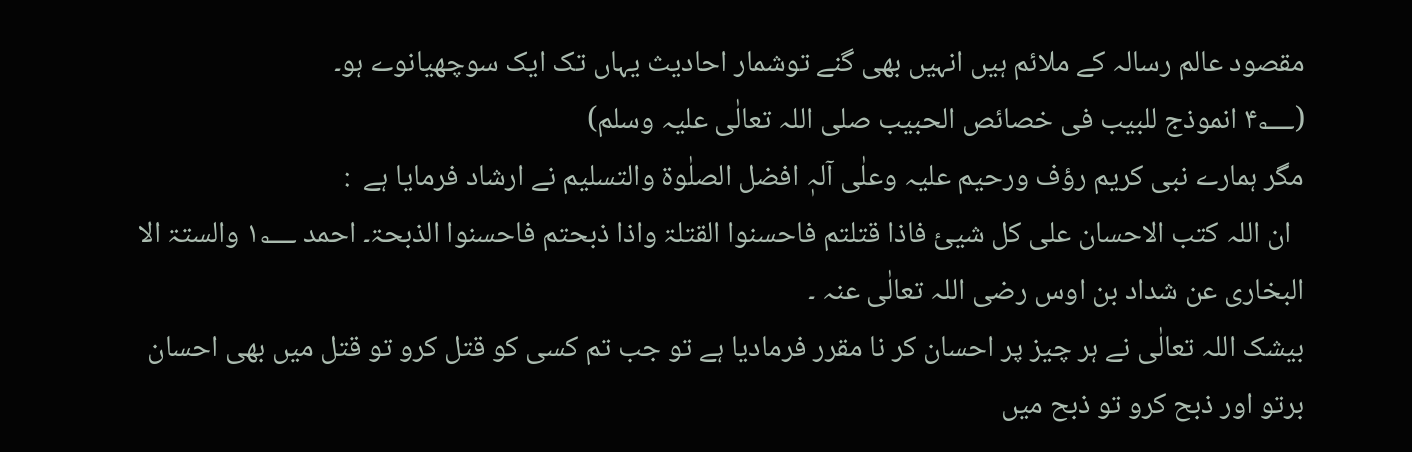مقصود عالم رسالہ کے ملائم ہیں انہیں بھی گنے توشمار احادیث یہاں تک ایک سوچھیانوے ہو۔
(۴؂ انموذج للبیب فی خصائص الحبیب صلی اللہ تعالٰی علیہ وسلم)
مگر ہمارے نبی کریم رؤف ورحیم علیہ وعلٰی آلہٖ افضل الصلٰوۃ والتسلیم نے ارشاد فرمایا ہے  :
  ان اللہ کتب الاحسان علی کل شیئ فاذا قتلتم فاحسنوا القتلۃ واذا ذبحتم فاحسنوا الذبحۃ۔ احمد ۱؂ والستۃ الا البخاری عن شداد بن اوس رضی اللہ تعالٰی عنہ ۔
بیشک اللہ تعالٰی نے ہر چیز پر احسان کر نا مقرر فرمادیا ہے تو جب تم کسی کو قتل کرو تو قتل میں بھی احسان برتو اور ذبح کرو تو ذبح میں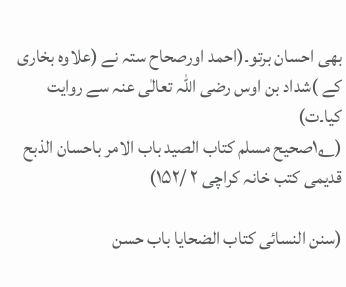بھی احسان برتو۔(احمد اورصحاح ستہ نے (علاوہ بخاری کے )شداد بن اوس رضی اللہ تعالٰی عنہ سے روایت کیا۔ت)
(۱؂صحیح مسلم کتاب الصید باب الامر باحسان الذبح قدیمی کتب خانہ کراچی ۲ /۱۵۲)

(سنن النسائی کتاب الضحایا باب حسن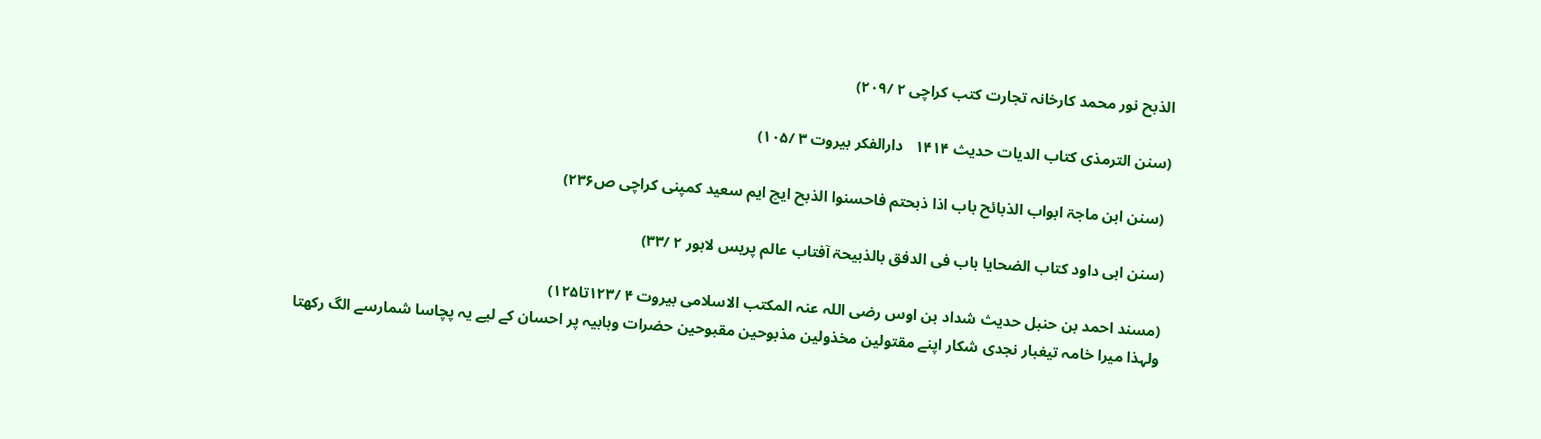الذبح نور محمد کارخانہ تجارت کتب کراچی ۲ /۲۰۹)

(سنن الترمذی کتاب الدیات حدیث ۱۴۱۴   دارالفکر بیروت ۳ /۱۰۵)

 (سنن ابن ماجۃ ابواب الذبائح باب اذا ذبحتم فاحسنوا الذبح ایچ ایم سعید کمپنی کراچی ص۲۳۶)

(سنن ابی داود کتاب الضحایا باب فی الدفق بالذبیحۃ آفتاب عالم پریس لاہور ۲ /۳۳)

(مسند احمد بن حنبل حدیث شداد بن اوس رضی اللہ عنہ المکتب الاسلامی بیروت ۴ /۱۲۳تا۱۲۵)
ولہذا میرا خامہ تیغبار نجدی شکار اپنے مقتولین مخذولین مذبوحین مقبوحین حضرات وہابیہ پر احسان کے لیے یہ پچاسا شمارسے الگ رکھتا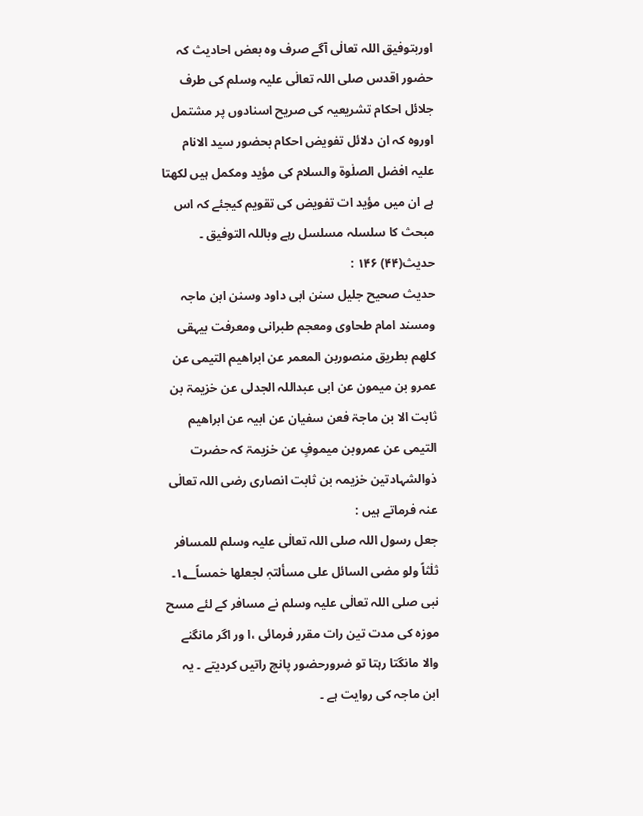اوربتوفیق اللہ تعالٰی آگے صرف وہ بعض احادیث کہ حضور اقدس صلی اللہ تعالٰی علیہ وسلم کی طرف جلائل احکام تشریعیہ کی صریح اسنادوں پر مشتمل اوروہ کہ ان دلائل تفویض احکام بحضور سید الانام علیہ افضل الصلٰوۃ والسلام کی مؤید ومکمل ہیں لکھتا ہے ان میں مؤید ات تفویض کی تقویم کیجئے کہ اس مبحث کا سلسلہ مسلسل رہے وباللہ التوفیق ۔
حدیث(۴۴) ۱۴۶ :
حدیث صحیح جلیل سنن ابی داود وسنن ابن ماجہ ومسند امام طحاوی ومعجم طبرانی ومعرفت بیہقی کلھم بطریق منصوربن المعمر عن ابراھیم التیمی عن عمرو بن میمون عن ابی عبداللہ الجدلی عن خزیمۃ بن ثابت الا بن ماجۃ فعن سفیان عن ابیہ عن ابراھیم التیمی عن عمروبن میموفٍ عن خزیمۃ کہ حضرت ذوالشہادتین خزیمہ بن ثابت انصاری رضی اللہ تعالٰی عنہ فرماتے ہیں :
جعل رسول اللہ صلی اللہ تعالٰی علیہ وسلم للمسافر ثلٰثاً ولو مضی السائل علی مسألتہٖ لجعلھا خمساً۱؂۔
نبی صلی اللہ تعالٰی علیہ وسلم نے مسافر کے لئے مسح موزہ کی مدت تین رات مقرر فرمائی ،ا ور اگر مانگنے والا مانگتا رہتا تو ضرورحضور پانچ راتیں کردیتے ۔ یہ ابن ماجہ کی روایت ہے ۔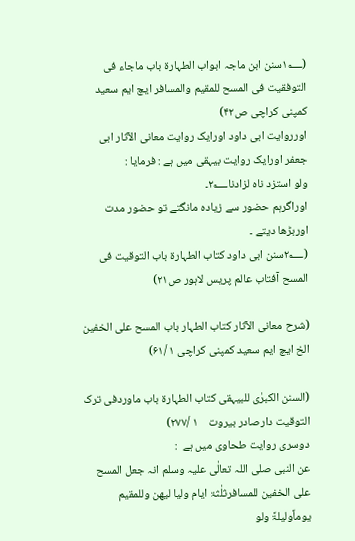(۱؂سنن ابن ماجہ ابواب الطہارۃ باب ماجاء فی التوفقیت فی المسح للمقیم والمسافر ایچ ایم سعید کمپنی کراچی ص۴۲)
اورروایت ابی داود اورایک روایت معانی الآثار ابی جعفر اورایک روایت بیہقی میں ہے : فرمایا :
ولو استزد ناہ لزادنا۲؂۔
اوراگرہم حضور سے زیادہ مانگتے تو حضور مدت اوربڑھا دیتے ۔
(۲؂سنن ابی داود کتاب الطہارۃ باب التوقیت فی المسح آفتاب عالم پریس لاہور ص۲۱)

(شرح معانی الآثار کتاب الطہار باب المسح علی الخفین الخ ایچ ایم سعید کمپنی کراچی ۱ /۶۱)

(السنن الکبرٰی للبیہقی کتاب الطہارۃ باب ماوردفی ترک التوقیت دارصادر بیروت    ۱ /۲۷۷)
دوسری روایت طحاوی میں ہے  :
عن النبی صلی اللہ تعالٰی علیہ وسلم انہ جعل المسح علی الخفین للمسافرثلٰثۃ ایام ولیا لیھن وللمقیم یوماًولیلۃً ولو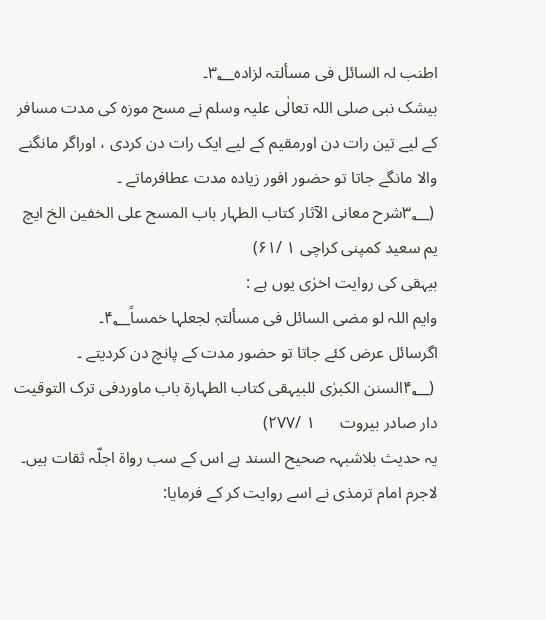اطنب لہ السائل فی مسألتہ لزادہ۳؂۔
بیشک نبی صلی اللہ تعالٰی علیہ وسلم نے مسح موزہ کی مدت مسافر کے لیے تین رات دن اورمقیم کے لیے ایک رات دن کردی ، اوراگر مانگنے والا مانگے جاتا تو حضور افور زیادہ مدت عطافرماتے ۔
 (۳؂شرح معانی الآثار کتاب الطہار باب المسح علی الخفین الخ ایچ یم سعید کمپنی کراچی ۱ /۶۱)
بیہقی کی روایت اخرٰی یوں ہے :
وایم اللہ لو مضی السائل فی مسألتہٖ لجعلہا خمساً۴؂۔
اگرسائل عرض کئے جاتا تو حضور مدت کے پانچ دن کردیتے ۔
 (۴؂السنن الکبرٰی للبیہقی کتاب الطہارۃ باب ماوردفی ترک التوقیت دار صادر بیروت      ۱ /۲۷۷)
یہ حدیث بلاشبہہ صحیح السند ہے اس کے سب رواۃ اجلّہ ثقات ہیں۔ لاجرم امام ترمذی نے اسے روایت کر کے فرمایا: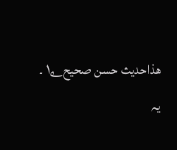ھذاحدیث حسن صحیح۱؂ ۔
یہ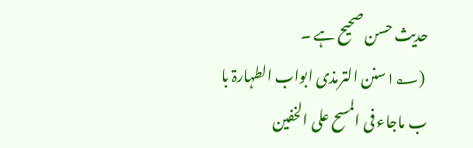حدیث حسن صحیح ہے ۔
 (۱؂سنن الترمذی ابواب الطہارۃ با ب ماجاء فی المسح علی الخفین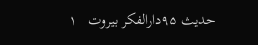حدیث ۹۵دارالفکر بیروت   ۱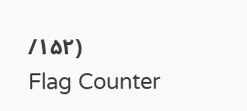/۱۵۲)
Flag Counter